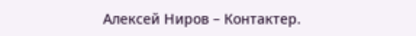Алексей Ниров – Контактер.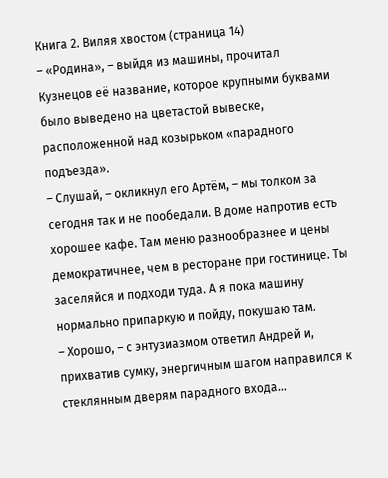Книга 2. Виляя хвостом (страница 14)
– «Родина», – выйдя из машины, прочитал Кузнецов её название, которое крупными буквами было выведено на цветастой вывеске, расположенной над козырьком «парадного подъезда».
– Слушай, – окликнул его Артём, – мы толком за сегодня так и не пообедали. В доме напротив есть хорошее кафе. Там меню разнообразнее и цены демократичнее, чем в ресторане при гостинице. Ты заселяйся и подходи туда. А я пока машину нормально припаркую и пойду, покушаю там.
– Хорошо, – с энтузиазмом ответил Андрей и, прихватив сумку, энергичным шагом направился к стеклянным дверям парадного входа…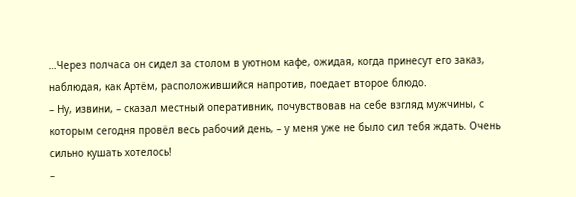…Через полчаса он сидел за столом в уютном кафе, ожидая, когда принесут его заказ, наблюдая, как Артём, расположившийся напротив, поедает второе блюдо.
– Ну, извини, – сказал местный оперативник, почувствовав на себе взгляд мужчины, с которым сегодня провёл весь рабочий день, – у меня уже не было сил тебя ждать. Очень сильно кушать хотелось!
–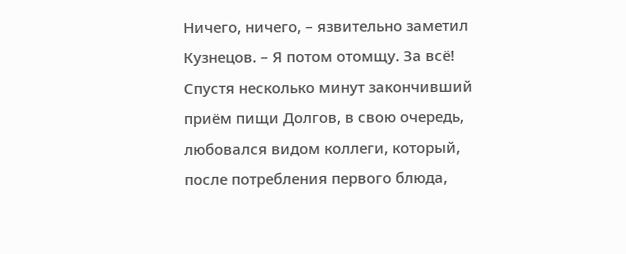Ничего, ничего, – язвительно заметил Кузнецов. – Я потом отомщу. За всё!
Спустя несколько минут закончивший приём пищи Долгов, в свою очередь, любовался видом коллеги, который, после потребления первого блюда,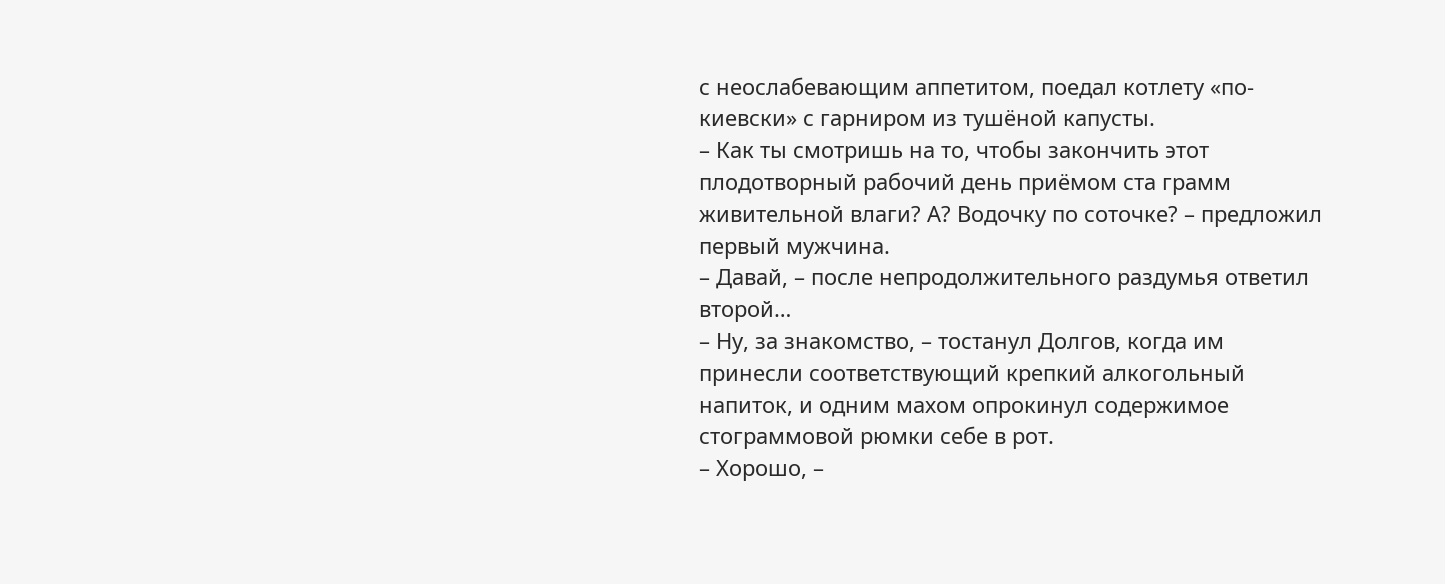с неослабевающим аппетитом, поедал котлету «по-киевски» с гарниром из тушёной капусты.
– Как ты смотришь на то, чтобы закончить этот плодотворный рабочий день приёмом ста грамм живительной влаги? А? Водочку по соточке? – предложил первый мужчина.
– Давай, – после непродолжительного раздумья ответил второй…
– Ну, за знакомство, – тостанул Долгов, когда им принесли соответствующий крепкий алкогольный напиток, и одним махом опрокинул содержимое стограммовой рюмки себе в рот.
– Хорошо, –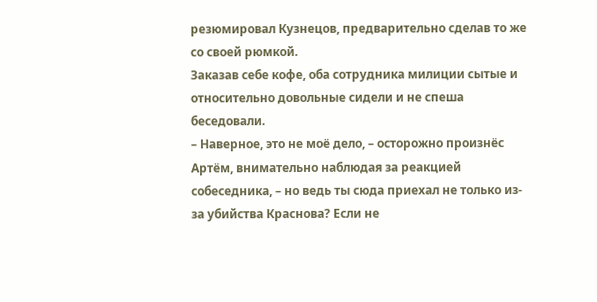резюмировал Кузнецов, предварительно сделав то же со своей рюмкой.
Заказав себе кофе, оба сотрудника милиции сытые и относительно довольные сидели и не спеша беседовали.
– Наверное, это не моё дело, – осторожно произнёс Артём, внимательно наблюдая за реакцией собеседника, – но ведь ты сюда приехал не только из-за убийства Краснова? Если не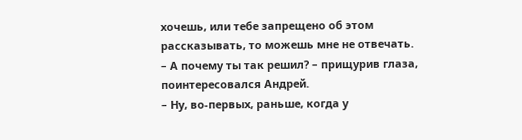хочешь, или тебе запрещено об этом рассказывать, то можешь мне не отвечать.
– А почему ты так решил? – прищурив глаза, поинтересовался Андрей.
– Ну, во-первых, раньше, когда у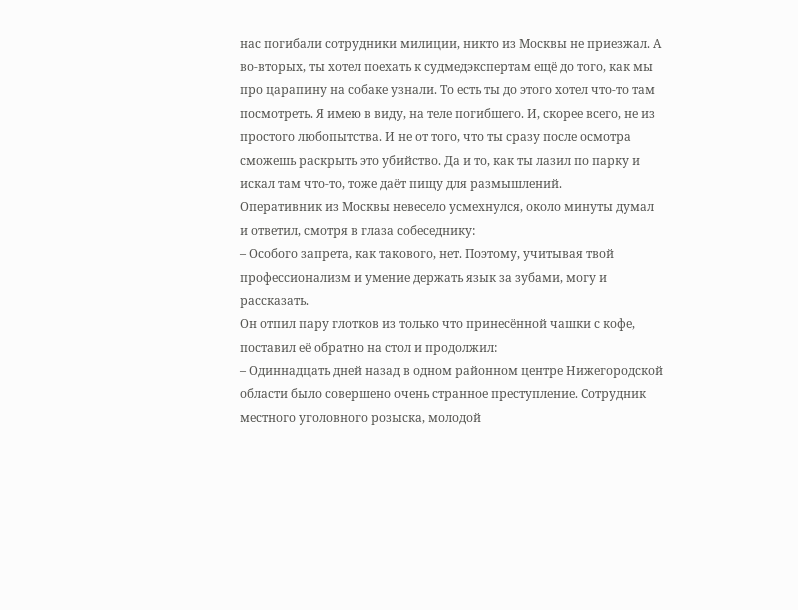нас погибали сотрудники милиции, никто из Москвы не приезжал. А во-вторых, ты хотел поехать к судмедэкспертам ещё до того, как мы про царапину на собаке узнали. То есть ты до этого хотел что-то там посмотреть. Я имею в виду, на теле погибшего. И, скорее всего, не из простого любопытства. И не от того, что ты сразу после осмотра сможешь раскрыть это убийство. Да и то, как ты лазил по парку и искал там что-то, тоже даёт пищу для размышлений.
Оперативник из Москвы невесело усмехнулся, около минуты думал и ответил, смотря в глаза собеседнику:
– Особого запрета, как такового, нет. Поэтому, учитывая твой профессионализм и умение держать язык за зубами, могу и рассказать.
Он отпил пару глотков из только что принесённой чашки с кофе, поставил её обратно на стол и продолжил:
– Одиннадцать дней назад в одном районном центре Нижегородской области было совершено очень странное преступление. Сотрудник местного уголовного розыска, молодой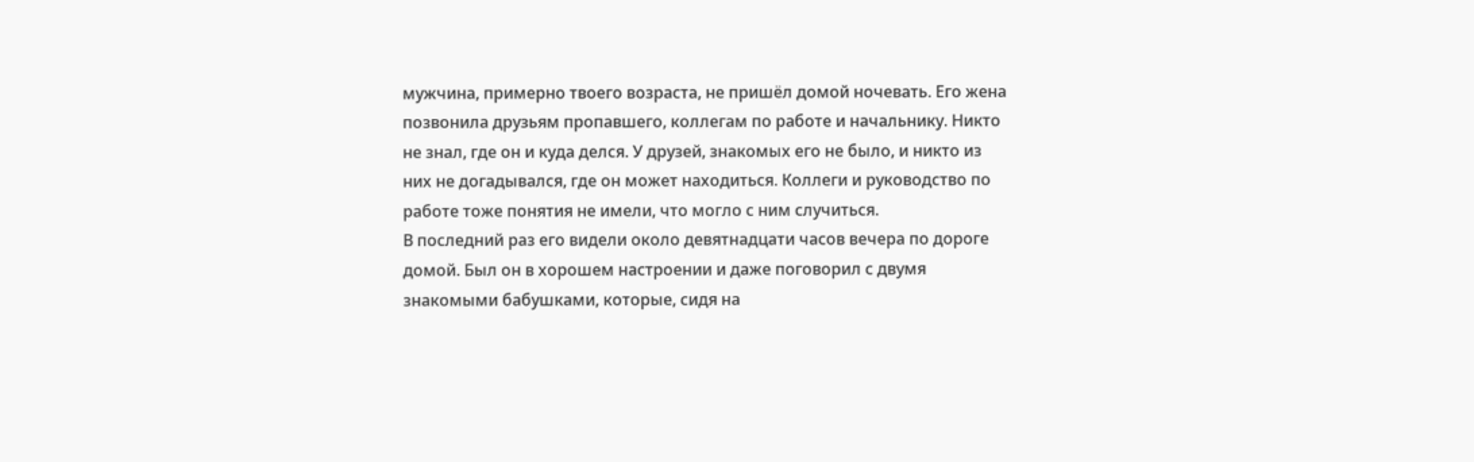мужчина, примерно твоего возраста, не пришёл домой ночевать. Его жена позвонила друзьям пропавшего, коллегам по работе и начальнику. Никто не знал, где он и куда делся. У друзей, знакомых его не было, и никто из них не догадывался, где он может находиться. Коллеги и руководство по работе тоже понятия не имели, что могло с ним случиться.
В последний раз его видели около девятнадцати часов вечера по дороге домой. Был он в хорошем настроении и даже поговорил с двумя знакомыми бабушками, которые, сидя на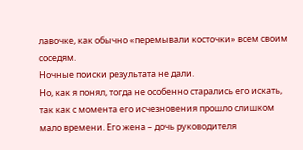лавочке, как обычно «перемывали косточки» всем своим соседям.
Ночные поиски результата не дали.
Но, как я понял, тогда не особенно старались его искать, так как с момента его исчезновения прошло слишком мало времени. Его жена – дочь руководителя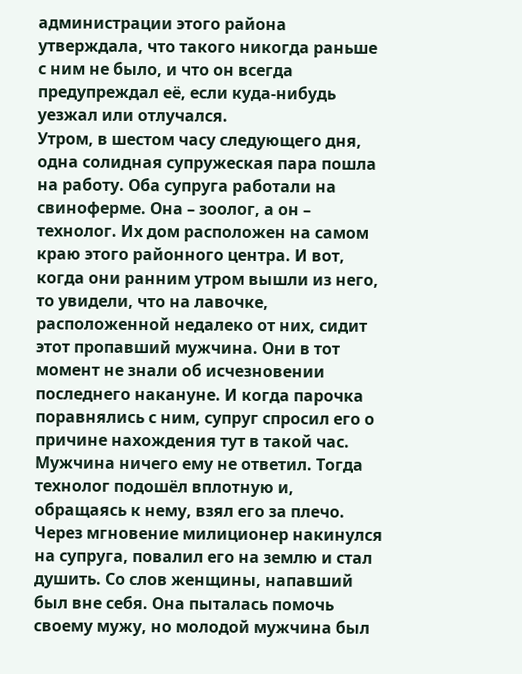администрации этого района утверждала, что такого никогда раньше с ним не было, и что он всегда предупреждал её, если куда-нибудь уезжал или отлучался.
Утром, в шестом часу следующего дня, одна солидная супружеская пара пошла на работу. Оба супруга работали на свиноферме. Она – зоолог, а он – технолог. Их дом расположен на самом краю этого районного центра. И вот, когда они ранним утром вышли из него, то увидели, что на лавочке, расположенной недалеко от них, сидит этот пропавший мужчина. Они в тот момент не знали об исчезновении последнего накануне. И когда парочка поравнялись с ним, супруг спросил его о причине нахождения тут в такой час. Мужчина ничего ему не ответил. Тогда технолог подошёл вплотную и, обращаясь к нему, взял его за плечо. Через мгновение милиционер накинулся на супруга, повалил его на землю и стал душить. Со слов женщины, напавший был вне себя. Она пыталась помочь своему мужу, но молодой мужчина был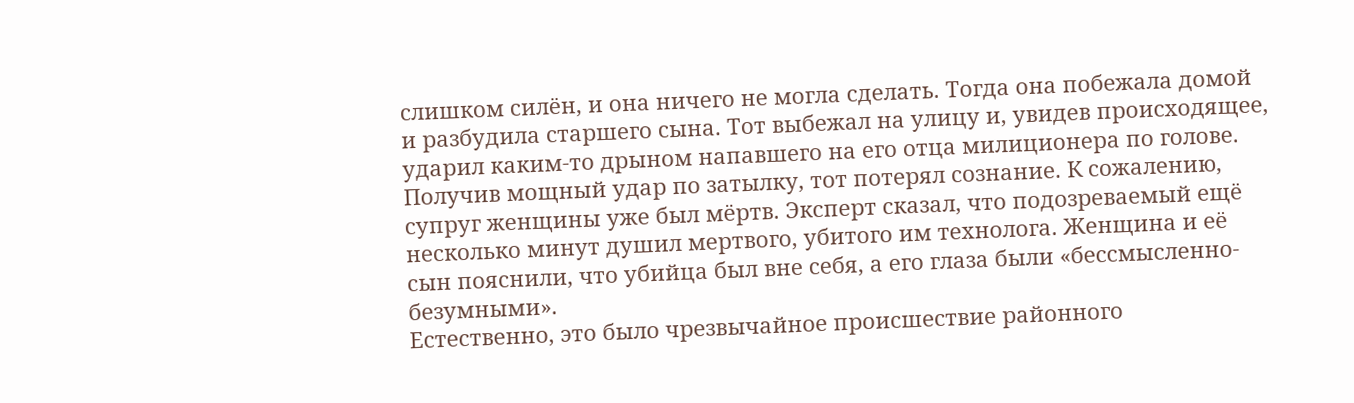слишком силён, и она ничего не могла сделать. Тогда она побежала домой и разбудила старшего сына. Тот выбежал на улицу и, увидев происходящее, ударил каким-то дрыном напавшего на его отца милиционера по голове. Получив мощный удар по затылку, тот потерял сознание. К сожалению, супруг женщины уже был мёртв. Эксперт сказал, что подозреваемый ещё несколько минут душил мертвого, убитого им технолога. Женщина и её сын пояснили, что убийца был вне себя, а его глаза были «бессмысленно-безумными».
Естественно, это было чрезвычайное происшествие районного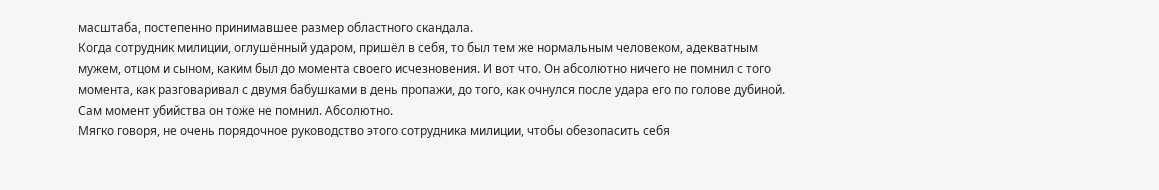масштаба, постепенно принимавшее размер областного скандала.
Когда сотрудник милиции, оглушённый ударом, пришёл в себя, то был тем же нормальным человеком, адекватным мужем, отцом и сыном, каким был до момента своего исчезновения. И вот что. Он абсолютно ничего не помнил с того момента, как разговаривал с двумя бабушками в день пропажи, до того, как очнулся после удара его по голове дубиной. Сам момент убийства он тоже не помнил. Абсолютно.
Мягко говоря, не очень порядочное руководство этого сотрудника милиции, чтобы обезопасить себя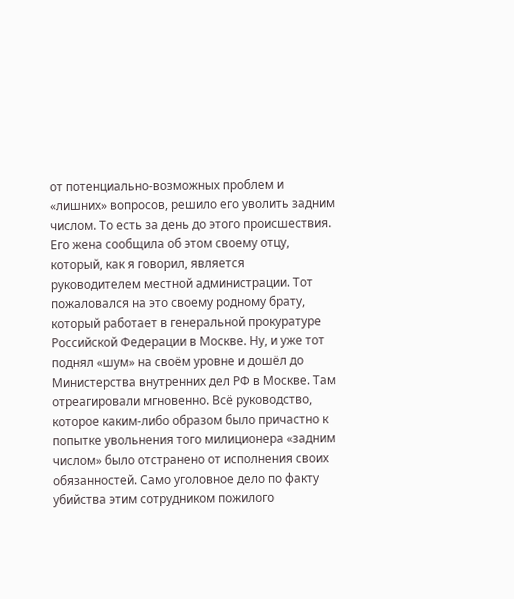от потенциально-возможных проблем и «лишних» вопросов, решило его уволить задним числом. То есть за день до этого происшествия. Его жена сообщила об этом своему отцу, который, как я говорил, является руководителем местной администрации. Тот пожаловался на это своему родному брату, который работает в генеральной прокуратуре Российской Федерации в Москве. Ну, и уже тот поднял «шум» на своём уровне и дошёл до Министерства внутренних дел РФ в Москве. Там отреагировали мгновенно. Всё руководство, которое каким-либо образом было причастно к попытке увольнения того милиционера «задним числом» было отстранено от исполнения своих обязанностей. Само уголовное дело по факту убийства этим сотрудником пожилого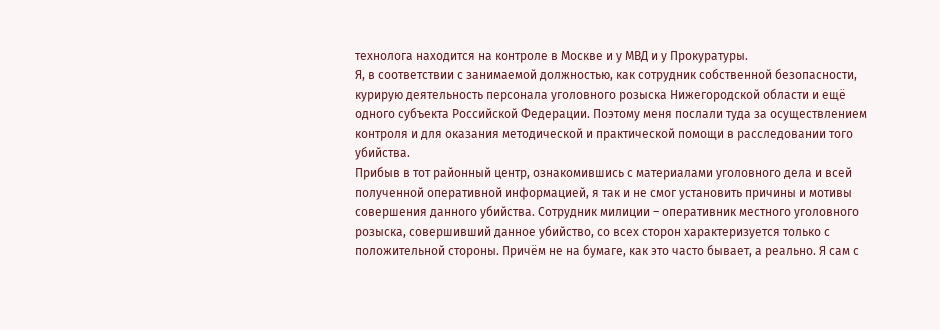технолога находится на контроле в Москве и у МВД и у Прокуратуры.
Я, в соответствии с занимаемой должностью, как сотрудник собственной безопасности, курирую деятельность персонала уголовного розыска Нижегородской области и ещё одного субъекта Российской Федерации. Поэтому меня послали туда за осуществлением контроля и для оказания методической и практической помощи в расследовании того убийства.
Прибыв в тот районный центр, ознакомившись с материалами уголовного дела и всей полученной оперативной информацией, я так и не смог установить причины и мотивы совершения данного убийства. Сотрудник милиции – оперативник местного уголовного розыска, совершивший данное убийство, со всех сторон характеризуется только с положительной стороны. Причём не на бумаге, как это часто бывает, а реально. Я сам с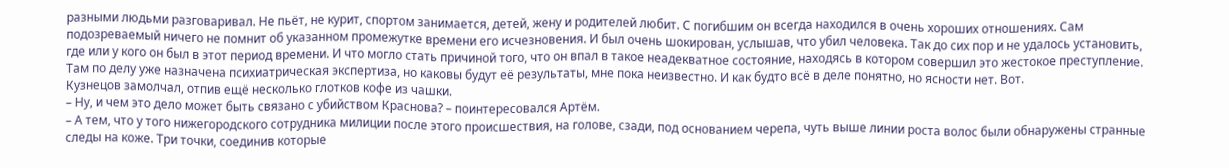разными людьми разговаривал. Не пьёт, не курит, спортом занимается, детей, жену и родителей любит. С погибшим он всегда находился в очень хороших отношениях. Сам подозреваемый ничего не помнит об указанном промежутке времени его исчезновения. И был очень шокирован, услышав, что убил человека. Так до сих пор и не удалось установить, где или у кого он был в этот период времени. И что могло стать причиной того, что он впал в такое неадекватное состояние, находясь в котором совершил это жестокое преступление. Там по делу уже назначена психиатрическая экспертиза, но каковы будут её результаты, мне пока неизвестно. И как будто всё в деле понятно, но ясности нет. Вот.
Кузнецов замолчал, отпив ещё несколько глотков кофе из чашки.
– Ну, и чем это дело может быть связано с убийством Краснова? – поинтересовался Артём.
– А тем, что у того нижегородского сотрудника милиции после этого происшествия, на голове, сзади, под основанием черепа, чуть выше линии роста волос были обнаружены странные следы на коже. Три точки, соединив которые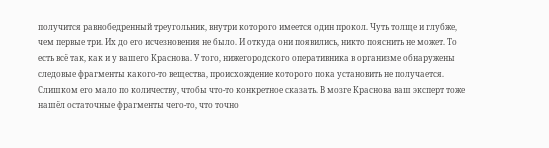получится равнобедренный треугольник, внутри которого имеется один прокол. Чуть толще и глубже, чем первые три. Их до его исчезновения не было. И откуда они появились, никто пояснить не может. То есть всё так, как и у вашего Краснова. У того, нижегородского оперативника в организме обнаружены следовые фрагменты какого-то вещества, происхождение которого пока установить не получается. Слишком его мало по количеству, чтобы что-то конкретное сказать. В мозге Краснова ваш эксперт тоже нашёл остаточные фрагменты чего-то, что точно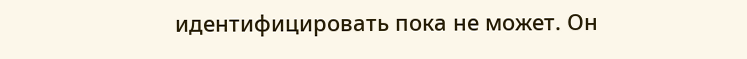идентифицировать пока не может. Он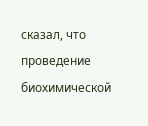сказал, что проведение биохимической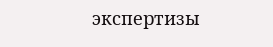экспертизы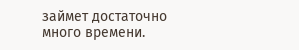займет достаточно много времени.